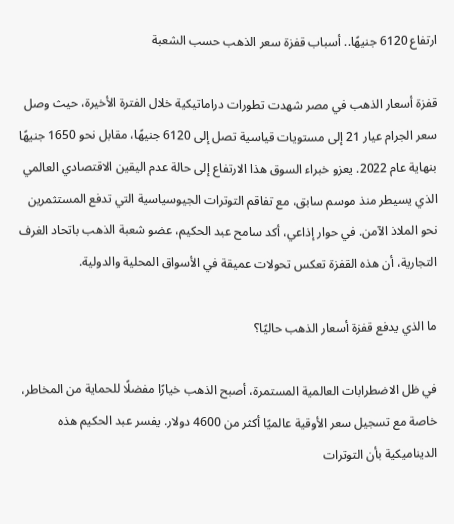ارتفاع 6120 جنيهًا.. أسباب قفزة سعر الذهب حسب الشعبة

قفزة أسعار الذهب في مصر شهدت تطورات دراماتيكية خلال الفترة الأخيرة، حيث وصل سعر الجرام عيار 21 إلى مستويات قياسية تصل إلى 6120 جنيهًا، مقابل نحو 1650 جنيهًا بنهاية عام 2022. يعزو خبراء السوق هذا الارتفاع إلى حالة عدم اليقين الاقتصادي العالمي الذي يسيطر منذ موسم سابق، مع تفاقم التوترات الجيوسياسية التي تدفع المستثمرين نحو الملاذ الآمن. في حوار إذاعي، أكد سامح عبد الحكيم، عضو شعبة الذهب باتحاد الغرف التجارية، أن هذه القفزة تعكس تحولات عميقة في الأسواق المحلية والدولية.

ما الذي يدفع قفزة أسعار الذهب حاليًا؟

في ظل الاضطرابات العالمية المستمرة، أصبح الذهب خيارًا مفضلًا للحماية من المخاطر، خاصة مع تسجيل سعر الأوقية عالميًا أكثر من 4600 دولار. يفسر عبد الحكيم هذه الديناميكية بأن التوترات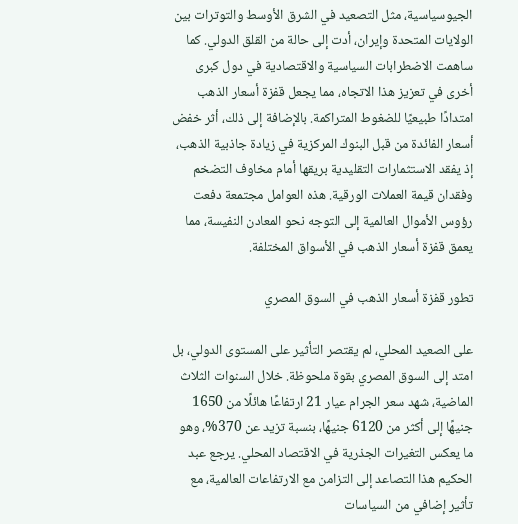الجيوسياسية، مثل التصعيد في الشرق الأوسط والتوترات بين الولايات المتحدة وإيران، أدت إلى حالة من القلق الدولي. كما ساهمت الاضطرابات السياسية والاقتصادية في دول كبرى أخرى في تعزيز هذا الاتجاه، مما يجعل قفزة أسعار الذهب امتدادًا طبيعيًا للضغوط المتراكمة. بالإضافة إلى ذلك، أثر خفض أسعار الفائدة من قبل البنوك المركزية في زيادة جاذبية الذهب، إذ يفقد الاستثمارات التقليدية بريقها أمام مخاوف التضخم وفقدان قيمة العملات الورقية. هذه العوامل مجتمعة دفعت رؤوس الأموال العالمية إلى التوجه نحو المعادن النفيسة، مما يعمق قفزة أسعار الذهب في الأسواق المختلفة.

تطور قفزة أسعار الذهب في السوق المصري

على الصعيد المحلي، لم يقتصر التأثير على المستوى الدولي، بل امتد إلى السوق المصري بقوة ملحوظة. خلال السنوات الثلاث الماضية، شهد سعر الجرام عيار 21 ارتفاعًا هائلًا من 1650 جنيهًا إلى أكثر من 6120 جنيهًا، بنسبة تزيد عن 370%، وهو ما يعكس التغيرات الجذرية في الاقتصاد المحلي. يرجع عبد الحكيم هذا التصاعد إلى التزامن مع الارتفاعات العالمية، مع تأثير إضافي من السياسات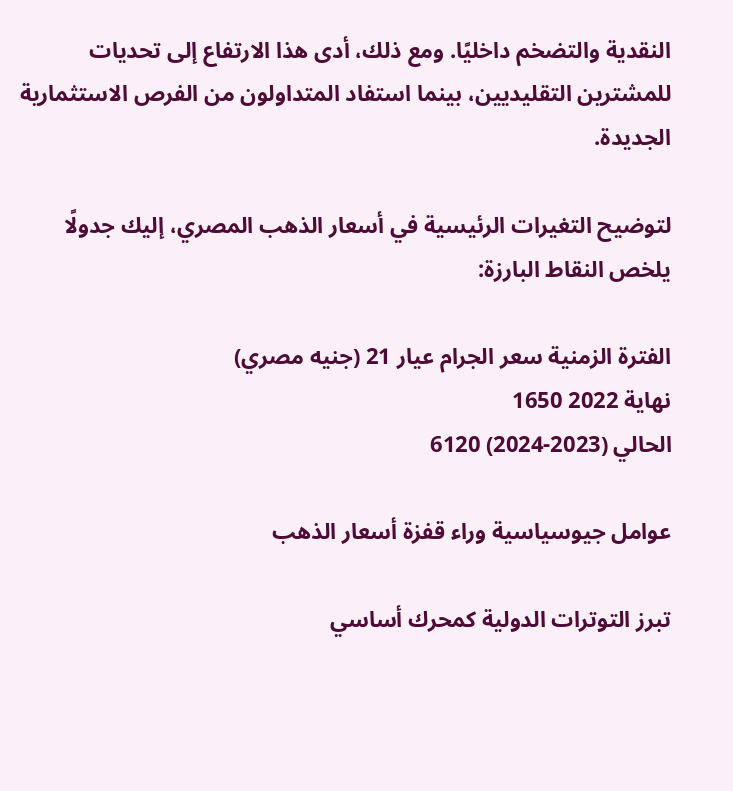النقدية والتضخم داخليًا. ومع ذلك، أدى هذا الارتفاع إلى تحديات للمشترين التقليديين، بينما استفاد المتداولون من الفرص الاستثمارية الجديدة.

لتوضيح التغيرات الرئيسية في أسعار الذهب المصري، إليك جدولًا يلخص النقاط البارزة:

الفترة الزمنية سعر الجرام عيار 21 (جنيه مصري)
نهاية 2022 1650
الحالي (2023-2024) 6120

عوامل جيوسياسية وراء قفزة أسعار الذهب

تبرز التوترات الدولية كمحرك أساسي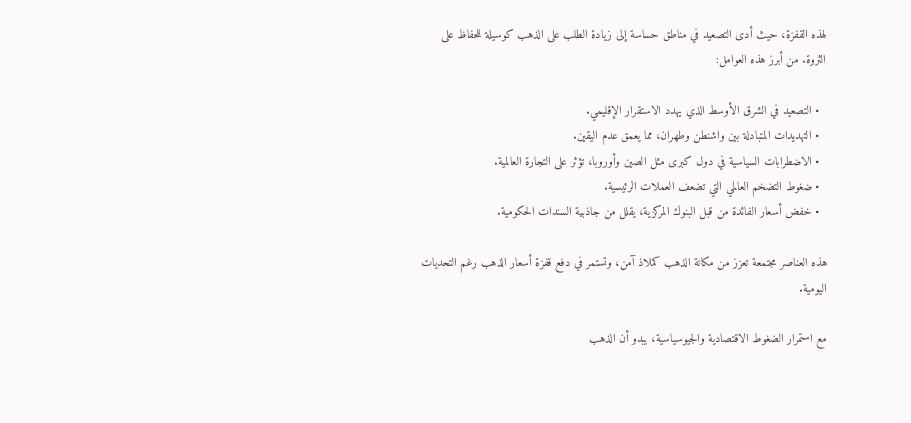لهذه القفزة، حيث أدى التصعيد في مناطق حساسة إلى زيادة الطلب على الذهب كوسيلة للحفاظ على الثروة. من أبرز هذه العوامل:

  • التصعيد في الشرق الأوسط الذي يهدد الاستقرار الإقليمي.
  • التهديدات المتبادلة بين واشنطن وطهران، مما يعمق عدم اليقين.
  • الاضطرابات السياسية في دول كبرى مثل الصين وأوروبا، تؤثر على التجارة العالمية.
  • ضغوط التضخم العالمي التي تضعف العملات الرئيسية.
  • خفض أسعار الفائدة من قبل البنوك المركزية، يقلل من جاذبية السندات الحكومية.

هذه العناصر مجتمعة تعزز من مكانة الذهب كملاذ آمن، وتستمر في دفع قفزة أسعار الذهب رغم التحديات اليومية.

مع استمرار الضغوط الاقتصادية والجيوسياسية، يبدو أن الذهب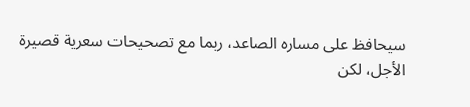سيحافظ على مساره الصاعد، ربما مع تصحيحات سعرية قصيرة الأجل، لكن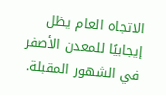الاتجاه العام يظل إيجابيًا للمعدن الأصفر في الشهور المقبلة.